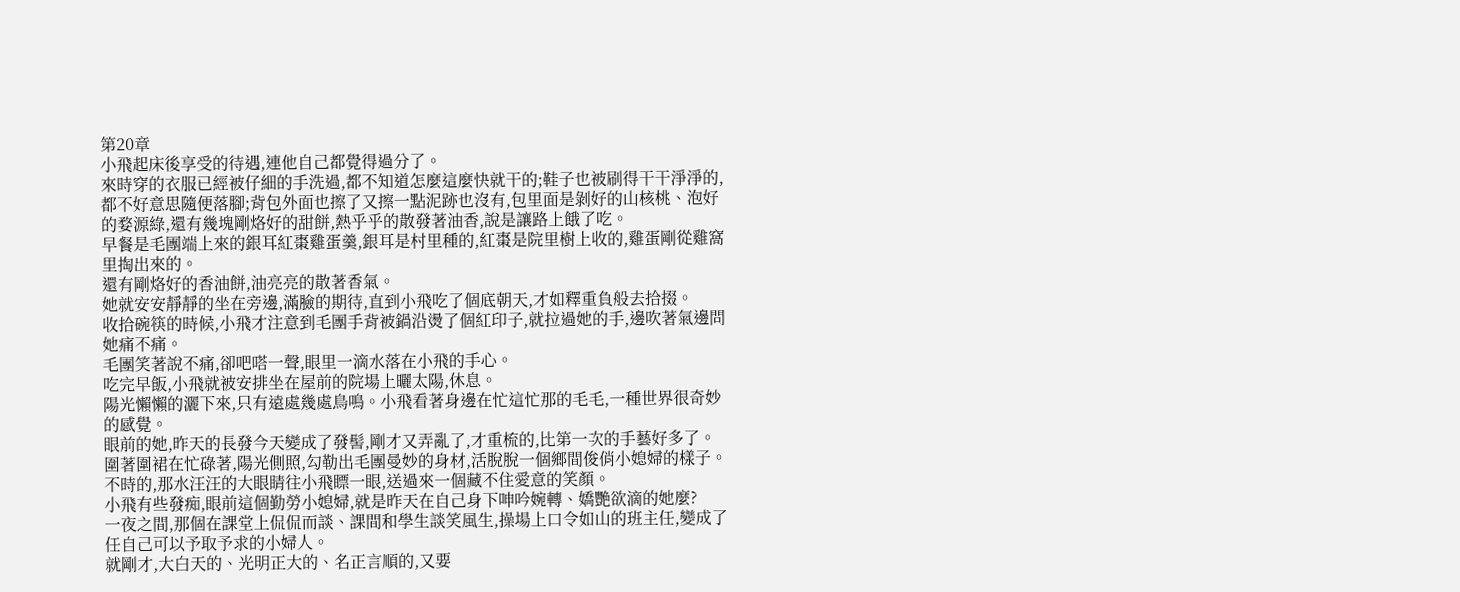第20章
小飛起床後享受的待遇,連他自己都覺得過分了。
來時穿的衣服已經被仔細的手洗過,都不知道怎麼這麼快就干的;鞋子也被刷得干干淨淨的,都不好意思隨便落腳;背包外面也擦了又擦一點泥跡也沒有,包里面是剝好的山核桃、泡好的婺源綠,還有幾塊剛烙好的甜餅,熱乎乎的散發著油香,說是讓路上餓了吃。
早餐是毛團端上來的銀耳紅棗雞蛋羹,銀耳是村里種的,紅棗是院里樹上收的,雞蛋剛從雞窩里掏出來的。
還有剛烙好的香油餅,油亮亮的散著香氣。
她就安安靜靜的坐在旁邊,滿臉的期待,直到小飛吃了個底朝天,才如釋重負般去拾掇。
收拾碗筷的時候,小飛才注意到毛團手背被鍋沿燙了個紅印子,就拉過她的手,邊吹著氣邊問她痛不痛。
毛團笑著說不痛,卻吧嗒一聲,眼里一滴水落在小飛的手心。
吃完早飯,小飛就被安排坐在屋前的院場上曬太陽,休息。
陽光懶懶的灑下來,只有遠處幾處鳥鳴。小飛看著身邊在忙這忙那的毛毛,一種世界很奇妙的感覺。
眼前的她,昨天的長發今天變成了發髻,剛才又弄亂了,才重梳的,比第一次的手藝好多了。
圍著圍裙在忙碌著,陽光側照,勾勒出毛團曼妙的身材,活脫脫一個鄉間俊俏小媳婦的樣子。
不時的,那水汪汪的大眼睛往小飛瞟一眼,送過來一個藏不住愛意的笑顏。
小飛有些發痴,眼前這個勤勞小媳婦,就是昨天在自己身下呻吟婉轉、嬌艷欲滴的她麼?
一夜之間,那個在課堂上侃侃而談、課間和學生談笑風生,操場上口令如山的班主任,變成了任自己可以予取予求的小婦人。
就剛才,大白天的、光明正大的、名正言順的,又要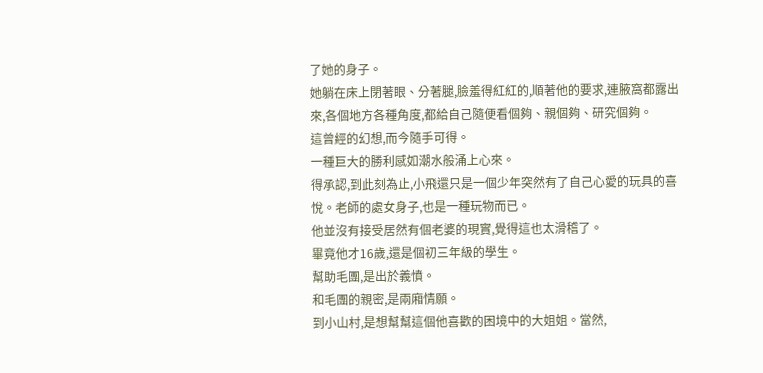了她的身子。
她躺在床上閉著眼、分著腿,臉羞得紅紅的,順著他的要求,連腋窩都露出來,各個地方各種角度,都給自己隨便看個夠、親個夠、研究個夠。
這曾經的幻想,而今隨手可得。
一種巨大的勝利感如潮水般涌上心來。
得承認,到此刻為止,小飛還只是一個少年突然有了自己心愛的玩具的喜悅。老師的處女身子,也是一種玩物而已。
他並沒有接受居然有個老婆的現實,覺得這也太滑稽了。
畢竟他才16歲,還是個初三年級的學生。
幫助毛團,是出於義憤。
和毛團的親密,是兩廂情願。
到小山村,是想幫幫這個他喜歡的困境中的大姐姐。當然,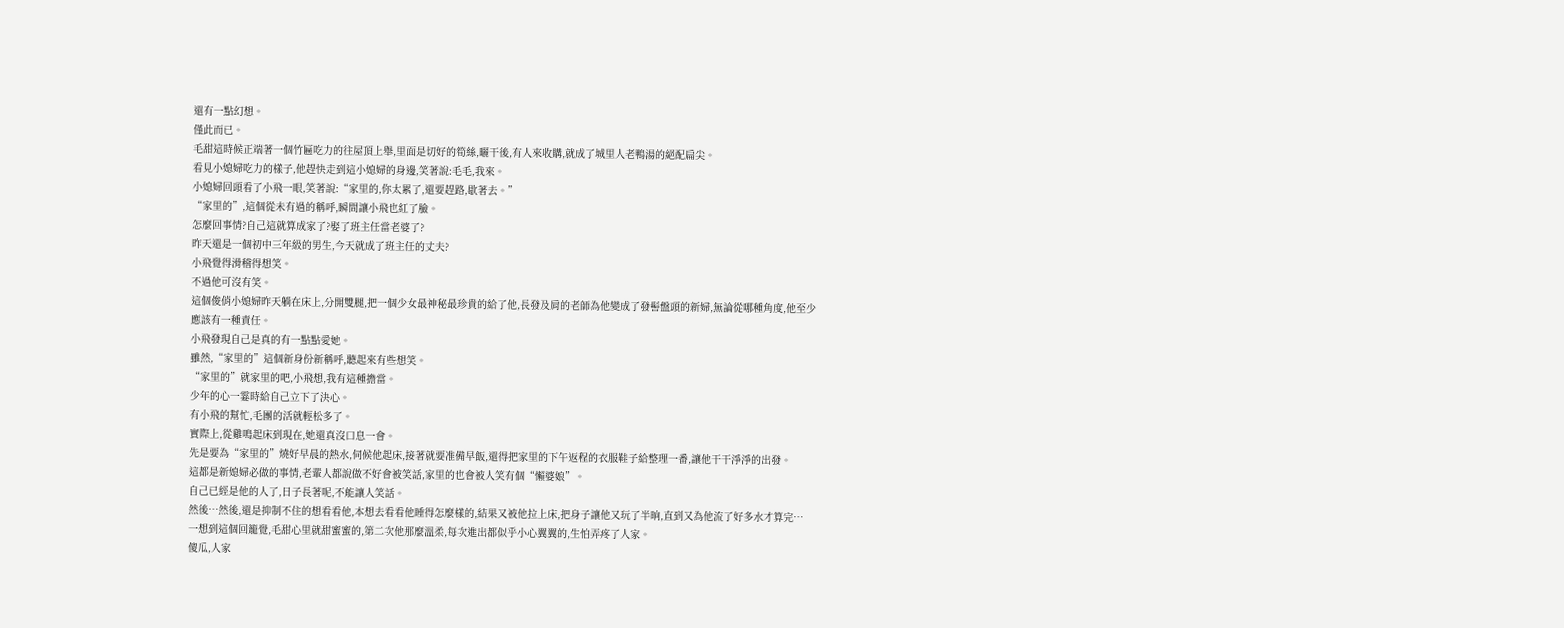還有一點幻想。
僅此而已。
毛甜這時候正端著一個竹匾吃力的往屋頂上舉,里面是切好的筍絲,曬干後,有人來收購,就成了城里人老鴨湯的絕配扁尖。
看見小媳婦吃力的樣子,他趕快走到這小媳婦的身邊,笑著說:毛毛,我來。
小媳婦回頭看了小飛一眼,笑著說:“家里的,你太累了,還要趕路,歇著去。”
“家里的”,這個從未有過的稱呼,瞬間讓小飛也紅了臉。
怎麼回事情?自己這就算成家了?娶了班主任當老婆了?
昨天還是一個初中三年級的男生,今天就成了班主任的丈夫?
小飛覺得滑稽得想笑。
不過他可沒有笑。
這個俊俏小媳婦昨天躺在床上,分開雙腿,把一個少女最神秘最珍貴的給了他,長發及肩的老師為他變成了發髻盤頭的新婦,無論從哪種角度,他至少應該有一種責任。
小飛發現自己是真的有一點點愛她。
雖然,“家里的”這個新身份新稱呼,聽起來有些想笑。
“家里的”就家里的吧,小飛想,我有這種擔當。
少年的心一霎時給自己立下了決心。
有小飛的幫忙,毛團的活就輕松多了。
實際上,從雞鳴起床到現在,她還真沒口息一會。
先是要為“家里的”燒好早晨的熱水,伺候他起床,接著就要准備早飯,還得把家里的下午返程的衣服鞋子給整理一番,讓他干干淨淨的出發。
這都是新媳婦必做的事情,老輩人都說做不好會被笑話,家里的也會被人笑有個“懶婆娘”。
自己已經是他的人了,日子長著呢,不能讓人笑話。
然後…然後,還是抑制不住的想看看他,本想去看看他睡得怎麼樣的,結果又被他拉上床,把身子讓他又玩了半晌,直到又為他流了好多水才算完…
一想到這個回籠覺,毛甜心里就甜蜜蜜的,第二次他那麼溫柔,每次進出都似乎小心翼翼的,生怕弄疼了人家。
傻瓜,人家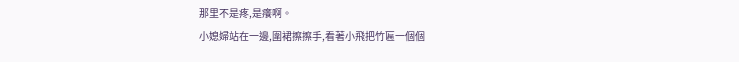那里不是疼,是癢啊。
小媳婦站在一邊,圍裙擦擦手,看著小飛把竹匾一個個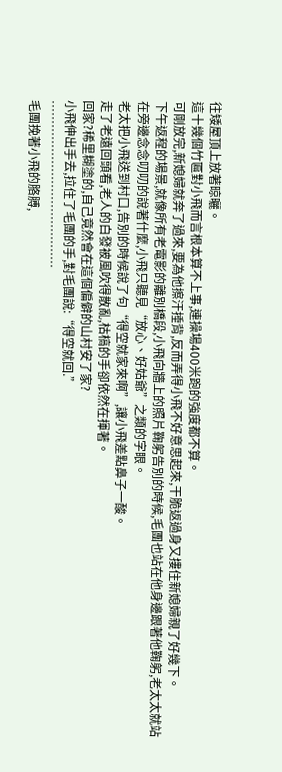往矮屋頂上放著晾曬。
這十幾個竹匾對小飛而言根本算不上事,連操場400米跑的強度都不算。
可剛放完,新媳婦就奔了過來,要為他擦汗捶背,反而弄得小飛不好意思起來,干脆返過身又摟住新媳婦親了好幾下。
下午返程的場景,就像所有老電影的離別橋段,小飛向牆上的照片鞠躬告別的時候,毛團也站在他身邊跟著他鞠躬,老太太就站在旁邊念念叨叨的說著什麼,小飛只聽見“放心、好姑爺”之類的字眼。
老太把小飛送到村口,告別的時候說了句“得空就家來啊”,讓小飛差點鼻子一酸。
走了老遠回頭看,老人的白發被風吹得散亂,枯槁的手卻依然在揮著。
回家?稀里糊塗的,自己竟然會在這個偏僻的山村安了家?
小飛伸出手去,拉住了毛團的手,對毛團說:“得空就回.”
……………………………………
毛團挽著小飛的胳膊,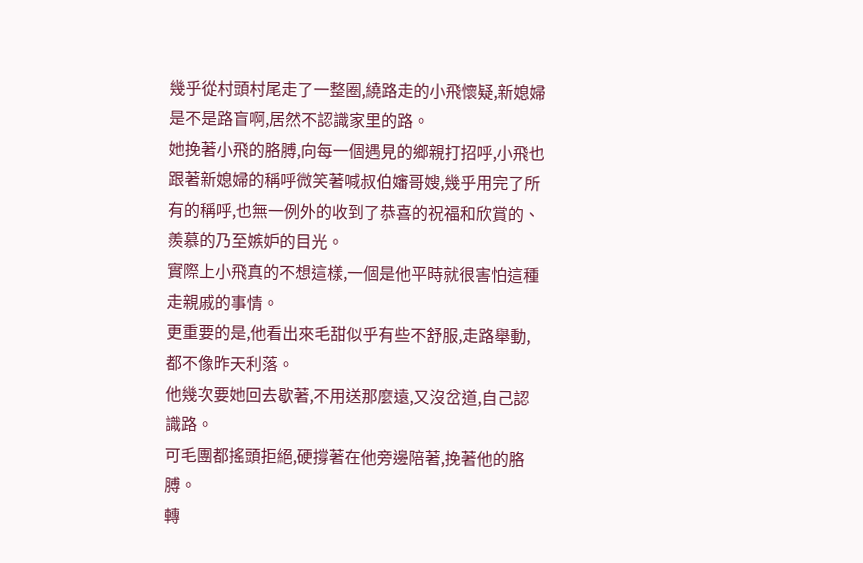幾乎從村頭村尾走了一整圈,繞路走的小飛懷疑,新媳婦是不是路盲啊,居然不認識家里的路。
她挽著小飛的胳膊,向每一個遇見的鄉親打招呼,小飛也跟著新媳婦的稱呼微笑著喊叔伯嬸哥嫂,幾乎用完了所有的稱呼,也無一例外的收到了恭喜的祝福和欣賞的、羨慕的乃至嫉妒的目光。
實際上小飛真的不想這樣,一個是他平時就很害怕這種走親戚的事情。
更重要的是,他看出來毛甜似乎有些不舒服,走路舉動,都不像昨天利落。
他幾次要她回去歇著,不用送那麼遠,又沒岔道,自己認識路。
可毛團都搖頭拒絕,硬撐著在他旁邊陪著,挽著他的胳膊。
轉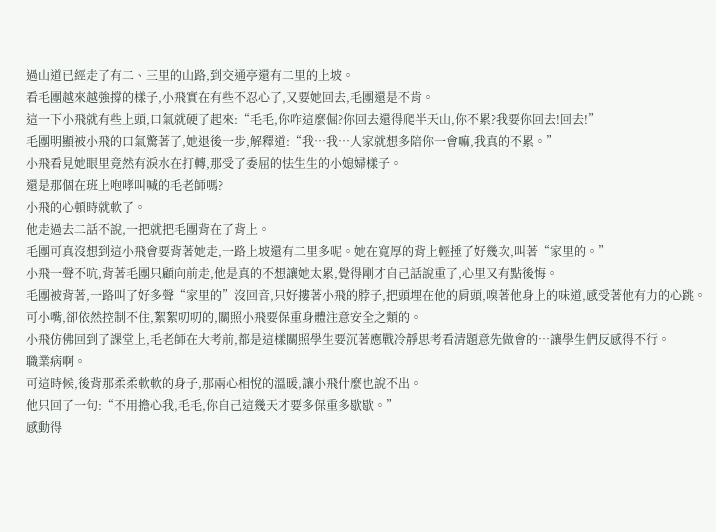過山道已經走了有二、三里的山路,到交通亭還有二里的上坡。
看毛團越來越強撐的樣子,小飛實在有些不忍心了,又要她回去,毛團還是不肯。
這一下小飛就有些上頭,口氣就硬了起來:“毛毛,你咋這麼倔?你回去還得爬半天山,你不累?我要你回去!回去!”
毛團明顯被小飛的口氣驚著了,她退後一步,解釋道:“我…我…人家就想多陪你一會嘛,我真的不累。”
小飛看見她眼里竟然有淚水在打轉,那受了委屈的怯生生的小媳婦樣子。
還是那個在班上咆哮叫喊的毛老師嗎?
小飛的心頓時就軟了。
他走過去二話不說,一把就把毛團背在了背上。
毛團可真沒想到這小飛會要背著她走,一路上坡還有二里多呢。她在寬厚的背上輕捶了好幾次,叫著“家里的。”
小飛一聲不吭,背著毛團只顧向前走,他是真的不想讓她太累,覺得剛才自己話說重了,心里又有點後悔。
毛團被背著,一路叫了好多聲“家里的”沒回音,只好摟著小飛的脖子,把頭埋在他的肩頭,嗅著他身上的味道,感受著他有力的心跳。
可小嘴,卻依然控制不住,絮絮叨叨的,關照小飛要保重身體注意安全之類的。
小飛仿佛回到了課堂上,毛老師在大考前,都是這樣關照學生要沉著應戰冷靜思考看清題意先做會的…讓學生們反感得不行。
職業病啊。
可這時候,後背那柔柔軟軟的身子,那兩心相悅的溫暖,讓小飛什麼也說不出。
他只回了一句:“不用擔心我,毛毛,你自己這幾天才要多保重多歇歇。”
感動得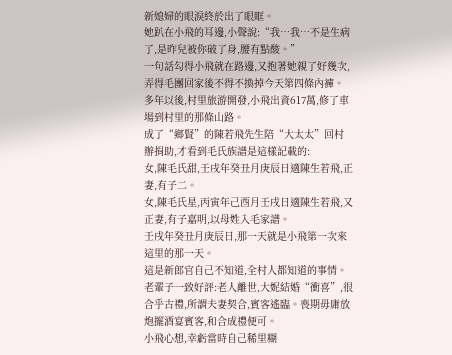新媳婦的眼淚終於出了眼眶。
她趴在小飛的耳邊,小聲說:“我…我…不是生病了,是昨兒被你破了身,腰有點酸。”
一句話勾得小飛就在路邊,又抱著她親了好幾次,弄得毛團回家後不得不換掉今天第四條內褲。
多年以後,村里旅游開發,小飛出資617萬,修了車場到村里的那條山路。
成了“鄉賢”的陳若飛先生陪“大太太”回村辦捐助,才看到毛氏族譜是這樣記載的:
女,陳毛氏甜,壬戌年癸丑月庚辰日適陳生若飛,正妻,有子二。
女,陳毛氏星,丙寅年己酉月壬戌日適陳生若飛,又正妻,有子嘉明,以母姓入毛家譜。
壬戌年癸丑月庚辰日,那一天就是小飛第一次來這里的那一天。
這是新郎官自己不知道,全村人都知道的事情。
老輩子一致好評:老人離世,大妮結婚“衝喜”,很合乎古禮,所謂夫妻契合,賓客遙臨。喪期毋庸放炮擺酒宴賓客,和合成禮便可。
小飛心想,幸虧當時自己稀里糊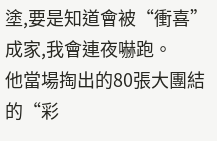塗,要是知道會被“衝喜”成家,我會連夜嚇跑。
他當場掏出的80張大團結的“彩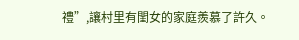禮”,讓村里有閨女的家庭羨慕了許久。